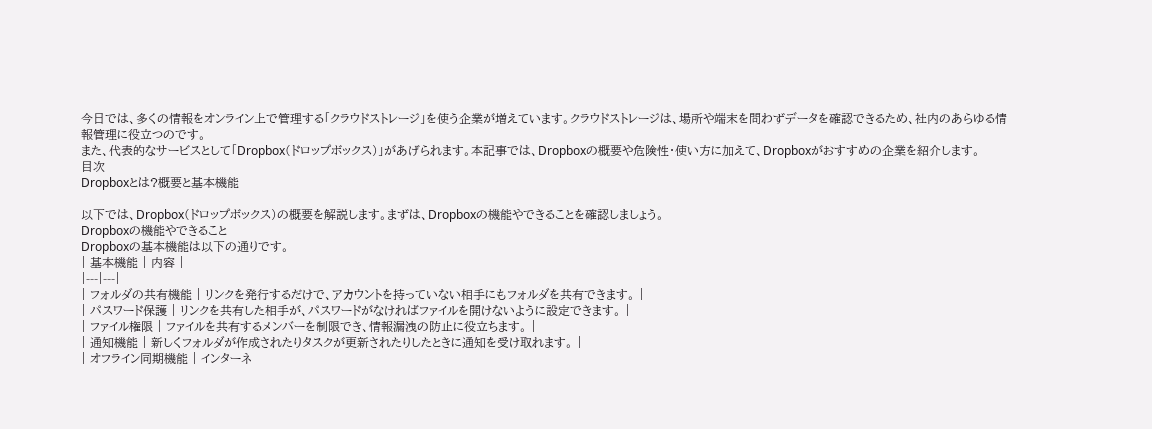今日では、多くの情報をオンライン上で管理する「クラウドストレージ」を使う企業が増えています。クラウドストレージは、場所や端末を問わずデータを確認できるため、社内のあらゆる情報管理に役立つのです。
また、代表的なサービスとして「Dropbox(ドロップボックス)」があげられます。本記事では、Dropboxの概要や危険性・使い方に加えて、Dropboxがおすすめの企業を紹介します。
目次
Dropboxとは?概要と基本機能

以下では、Dropbox(ドロップボックス)の概要を解説します。まずは、Dropboxの機能やできることを確認しましょう。
Dropboxの機能やできること
Dropboxの基本機能は以下の通りです。
| 基本機能 | 内容 |
|---|---|
| フォルダの共有機能 | リンクを発行するだけで、アカウントを持っていない相手にもフォルダを共有できます。 |
| パスワード保護 | リンクを共有した相手が、パスワードがなければファイルを開けないように設定できます。 |
| ファイル権限 | ファイルを共有するメンバーを制限でき、情報漏洩の防止に役立ちます。 |
| 通知機能 | 新しくフォルダが作成されたりタスクが更新されたりしたときに通知を受け取れます。 |
| オフライン同期機能 | インターネ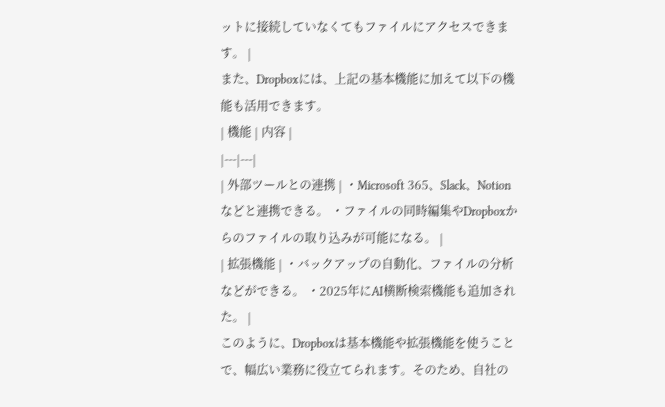ットに接続していなくてもファイルにアクセスできます。 |
また、Dropboxには、上記の基本機能に加えて以下の機能も活用できます。
| 機能 | 内容 |
|---|---|
| 外部ツールとの連携 | ・Microsoft 365、Slack、Notionなどと連携できる。 ・ファイルの同時編集やDropboxからのファイルの取り込みが可能になる。 |
| 拡張機能 | ・バックアップの自動化、ファイルの分析などができる。 ・2025年にAI横断検索機能も追加された。 |
このように、Dropboxは基本機能や拡張機能を使うことで、幅広い業務に役立てられます。そのため、自社の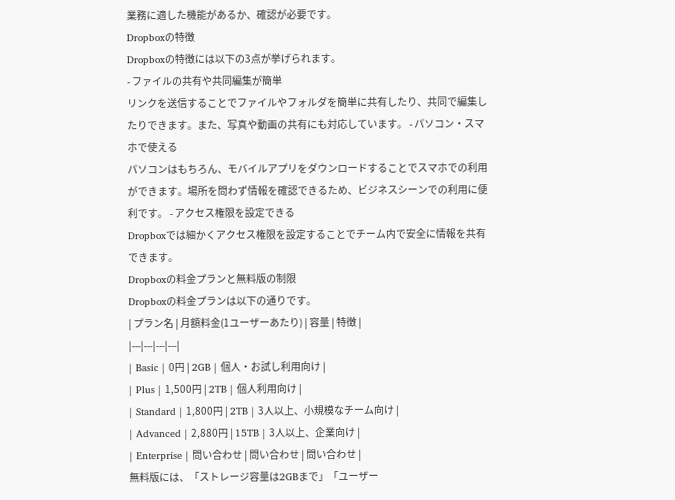業務に適した機能があるか、確認が必要です。
Dropboxの特徴
Dropboxの特徴には以下の3点が挙げられます。
- ファイルの共有や共同編集が簡単
リンクを送信することでファイルやフォルダを簡単に共有したり、共同で編集したりできます。また、写真や動画の共有にも対応しています。 - パソコン・スマホで使える
パソコンはもちろん、モバイルアプリをダウンロードすることでスマホでの利用ができます。場所を問わず情報を確認できるため、ビジネスシーンでの利用に便利です。 - アクセス権限を設定できる
Dropboxでは細かくアクセス権限を設定することでチーム内で安全に情報を共有できます。
Dropboxの料金プランと無料版の制限
Dropboxの料金プランは以下の通りです。
| プラン名 | 月額料金(1ユーザーあたり) | 容量 | 特徴 |
|---|---|---|---|
| Basic | 0円 | 2GB | 個人・お試し利用向け |
| Plus | 1,500円 | 2TB | 個人利用向け |
| Standard | 1,800円 | 2TB | 3人以上、小規模なチーム向け |
| Advanced | 2,880円 | 15TB | 3人以上、企業向け |
| Enterprise | 問い合わせ | 問い合わせ | 問い合わせ |
無料版には、「ストレージ容量は2GBまで」「ユーザー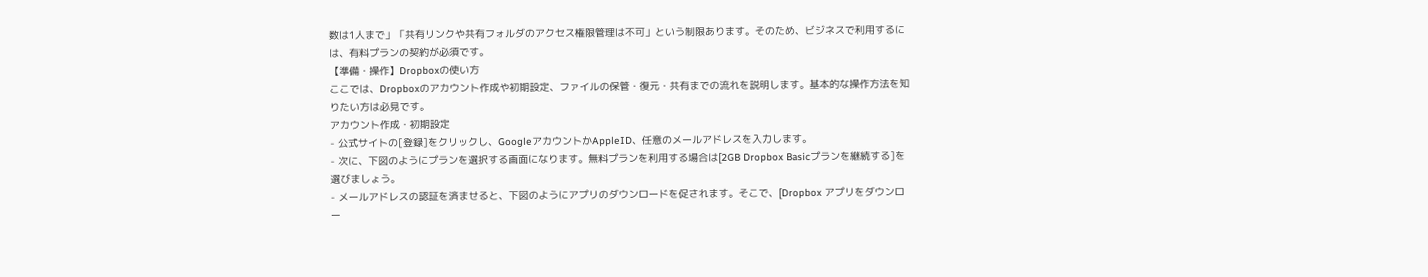数は1人まで」「共有リンクや共有フォルダのアクセス権限管理は不可」という制限あります。そのため、ビジネスで利用するには、有料プランの契約が必須です。
【準備・操作】Dropboxの使い方
ここでは、Dropboxのアカウント作成や初期設定、ファイルの保管・復元・共有までの流れを説明します。基本的な操作方法を知りたい方は必見です。
アカウント作成・初期設定
- 公式サイトの[登録]をクリックし、GoogleアカウントかAppleID、任意のメールアドレスを入力します。
- 次に、下図のようにプランを選択する画面になります。無料プランを利用する場合は[2GB Dropbox Basicプランを継続する]を選びましょう。
- メールアドレスの認証を済ませると、下図のようにアプリのダウンロードを促されます。そこで、[Dropbox アプリをダウンロー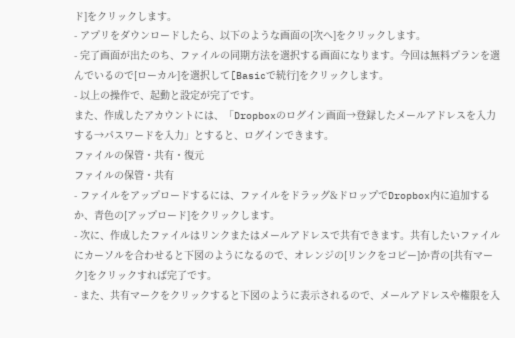ド]をクリックします。
- アプリをダウンロードしたら、以下のような画面の[次へ]をクリックします。
- 完了画面が出たのち、ファイルの同期方法を選択する画面になります。今回は無料プランを選んでいるので[ローカル]を選択して[Basicで続行]をクリックします。
- 以上の操作で、起動と設定が完了です。
また、作成したアカウントには、「Dropboxのログイン画面→登録したメールアドレスを入力する→パスワードを入力」とすると、ログインできます。
ファイルの保管・共有・復元
ファイルの保管・共有
- ファイルをアップロードするには、ファイルをドラッグ&ドロップでDropbox内に追加するか、青色の[アップロード]をクリックします。
- 次に、作成したファイルはリンクまたはメールアドレスで共有できます。共有したいファイルにカーソルを合わせると下図のようになるので、オレンジの[リンクをコピー]か青の[共有マーク]をクリックすれば完了です。
- また、共有マークをクリックすると下図のように表示されるので、メールアドレスや権限を入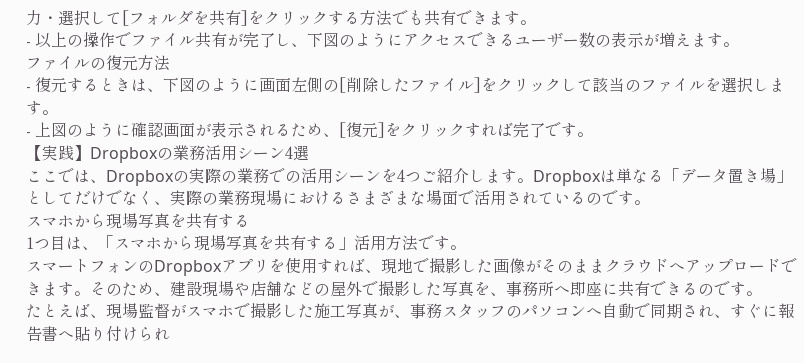力・選択して[フォルダを共有]をクリックする方法でも共有できます。
- 以上の操作でファイル共有が完了し、下図のようにアクセスできるユーザー数の表示が増えます。
ファイルの復元方法
- 復元するときは、下図のように画面左側の[削除したファイル]をクリックして該当のファイルを選択します。
- 上図のように確認画面が表示されるため、[復元]をクリックすれば完了です。
【実践】Dropboxの業務活用シーン4選
ここでは、Dropboxの実際の業務での活用シーンを4つご紹介します。Dropboxは単なる「データ置き場」としてだけでなく、実際の業務現場におけるさまざまな場面で活用されているのです。
スマホから現場写真を共有する
1つ目は、「スマホから現場写真を共有する」活用方法です。
スマートフォンのDropboxアプリを使用すれば、現地で撮影した画像がそのままクラウドへアップロードできます。そのため、建設現場や店舗などの屋外で撮影した写真を、事務所へ即座に共有できるのです。
たとえば、現場監督がスマホで撮影した施工写真が、事務スタッフのパソコンへ自動で同期され、すぐに報告書へ貼り付けられ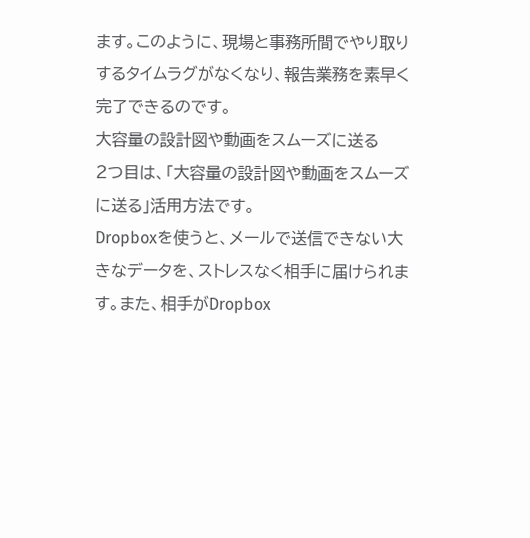ます。このように、現場と事務所間でやり取りするタイムラグがなくなり、報告業務を素早く完了できるのです。
大容量の設計図や動画をスムーズに送る
2つ目は、「大容量の設計図や動画をスムーズに送る」活用方法です。
Dropboxを使うと、メールで送信できない大きなデータを、ストレスなく相手に届けられます。また、相手がDropbox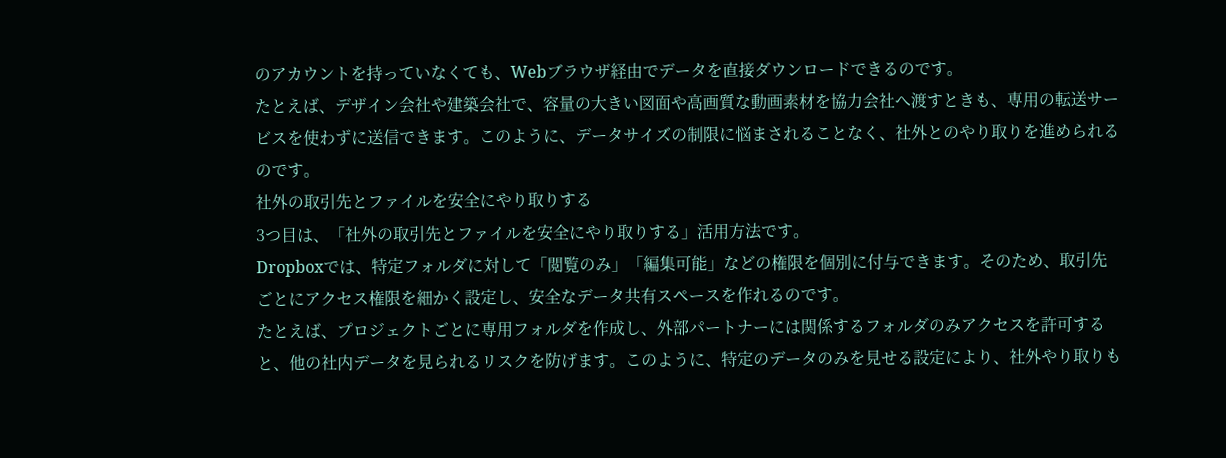のアカウントを持っていなくても、Webブラウザ経由でデータを直接ダウンロードできるのです。
たとえば、デザイン会社や建築会社で、容量の大きい図面や高画質な動画素材を協力会社へ渡すときも、専用の転送サービスを使わずに送信できます。このように、データサイズの制限に悩まされることなく、社外とのやり取りを進められるのです。
社外の取引先とファイルを安全にやり取りする
3つ目は、「社外の取引先とファイルを安全にやり取りする」活用方法です。
Dropboxでは、特定フォルダに対して「閲覧のみ」「編集可能」などの権限を個別に付与できます。そのため、取引先ごとにアクセス権限を細かく設定し、安全なデータ共有スペースを作れるのです。
たとえば、プロジェクトごとに専用フォルダを作成し、外部パートナーには関係するフォルダのみアクセスを許可すると、他の社内データを見られるリスクを防げます。このように、特定のデータのみを見せる設定により、社外やり取りも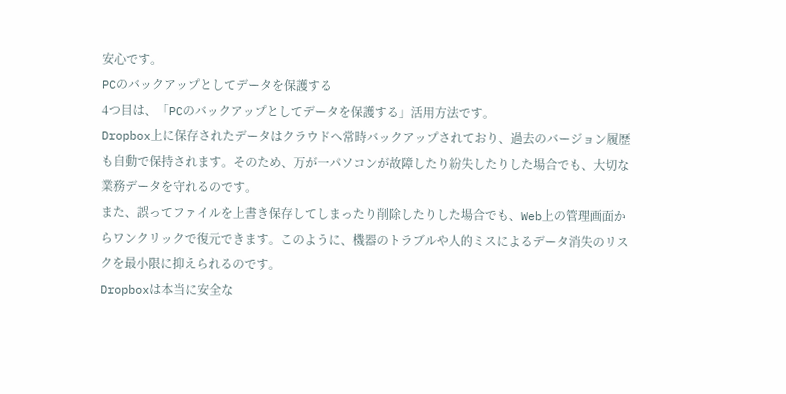安心です。
PCのバックアップとしてデータを保護する
4つ目は、「PCのバックアップとしてデータを保護する」活用方法です。
Dropbox上に保存されたデータはクラウドへ常時バックアップされており、過去のバージョン履歴も自動で保持されます。そのため、万が一パソコンが故障したり紛失したりした場合でも、大切な業務データを守れるのです。
また、誤ってファイルを上書き保存してしまったり削除したりした場合でも、Web上の管理画面からワンクリックで復元できます。このように、機器のトラブルや人的ミスによるデータ消失のリスクを最小限に抑えられるのです。
Dropboxは本当に安全な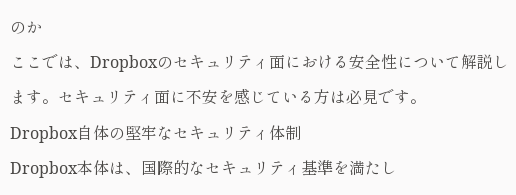のか
ここでは、Dropboxのセキュリティ面における安全性について解説します。セキュリティ面に不安を感じている方は必見です。
Dropbox自体の堅牢なセキュリティ体制
Dropbox本体は、国際的なセキュリティ基準を満たし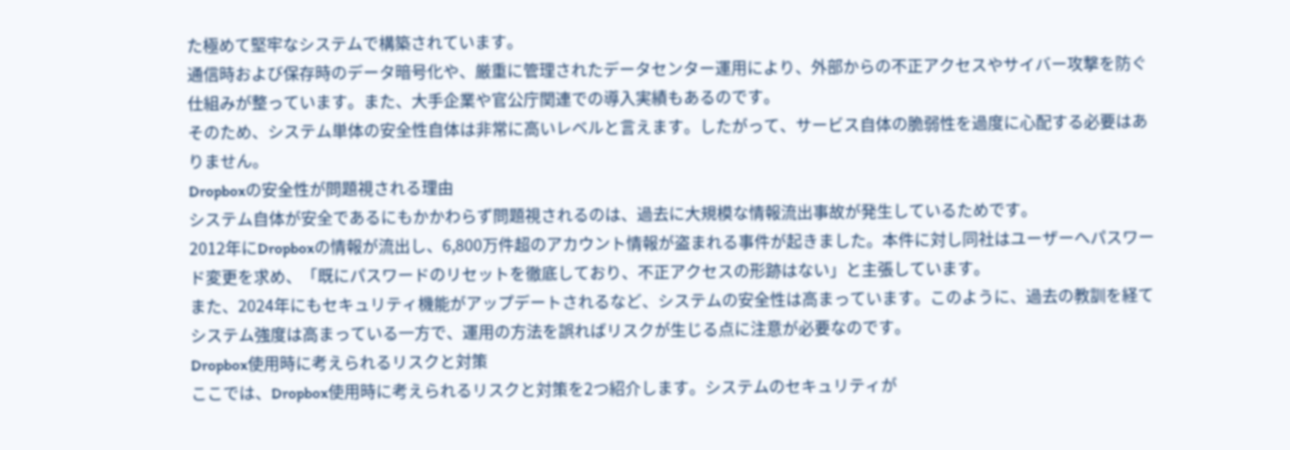た極めて堅牢なシステムで構築されています。
通信時および保存時のデータ暗号化や、厳重に管理されたデータセンター運用により、外部からの不正アクセスやサイバー攻撃を防ぐ仕組みが整っています。また、大手企業や官公庁関連での導入実績もあるのです。
そのため、システム単体の安全性自体は非常に高いレベルと言えます。したがって、サービス自体の脆弱性を過度に心配する必要はありません。
Dropboxの安全性が問題視される理由
システム自体が安全であるにもかかわらず問題視されるのは、過去に大規模な情報流出事故が発生しているためです。
2012年にDropboxの情報が流出し、6,800万件超のアカウント情報が盗まれる事件が起きました。本件に対し同社はユーザーへパスワード変更を求め、「既にパスワードのリセットを徹底しており、不正アクセスの形跡はない」と主張しています。
また、2024年にもセキュリティ機能がアップデートされるなど、システムの安全性は高まっています。このように、過去の教訓を経てシステム強度は高まっている一方で、運用の方法を誤ればリスクが生じる点に注意が必要なのです。
Dropbox使用時に考えられるリスクと対策
ここでは、Dropbox使用時に考えられるリスクと対策を2つ紹介します。システムのセキュリティが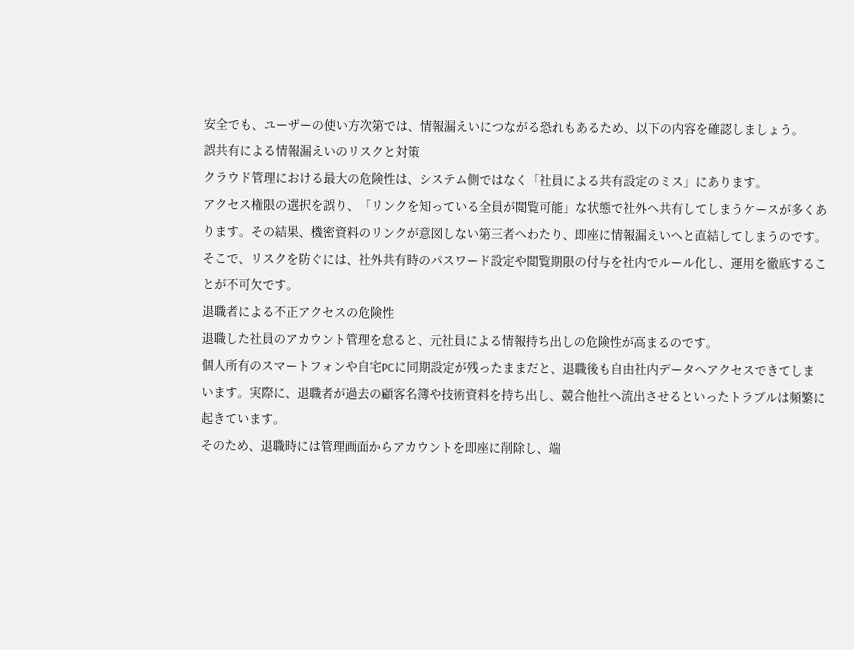安全でも、ユーザーの使い方次第では、情報漏えいにつながる恐れもあるため、以下の内容を確認しましょう。
誤共有による情報漏えいのリスクと対策
クラウド管理における最大の危険性は、システム側ではなく「社員による共有設定のミス」にあります。
アクセス権限の選択を誤り、「リンクを知っている全員が閲覧可能」な状態で社外へ共有してしまうケースが多くあります。その結果、機密資料のリンクが意図しない第三者へわたり、即座に情報漏えいへと直結してしまうのです。
そこで、リスクを防ぐには、社外共有時のパスワード設定や閲覧期限の付与を社内でルール化し、運用を徹底することが不可欠です。
退職者による不正アクセスの危険性
退職した社員のアカウント管理を怠ると、元社員による情報持ち出しの危険性が高まるのです。
個人所有のスマートフォンや自宅PCに同期設定が残ったままだと、退職後も自由社内データへアクセスできてしまいます。実際に、退職者が過去の顧客名簿や技術資料を持ち出し、競合他社へ流出させるといったトラブルは頻繁に起きています。
そのため、退職時には管理画面からアカウントを即座に削除し、端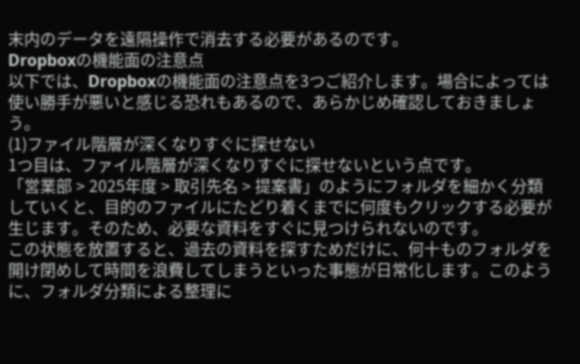末内のデータを遠隔操作で消去する必要があるのです。
Dropboxの機能面の注意点
以下では、Dropboxの機能面の注意点を3つご紹介します。場合によっては使い勝手が悪いと感じる恐れもあるので、あらかじめ確認しておきましょう。
(1)ファイル階層が深くなりすぐに探せない
1つ目は、ファイル階層が深くなりすぐに探せないという点です。
「営業部 > 2025年度 > 取引先名 > 提案書」のようにフォルダを細かく分類していくと、目的のファイルにたどり着くまでに何度もクリックする必要が生じます。そのため、必要な資料をすぐに見つけられないのです。
この状態を放置すると、過去の資料を探すためだけに、何十ものフォルダを開け閉めして時間を浪費してしまうといった事態が日常化します。このように、フォルダ分類による整理に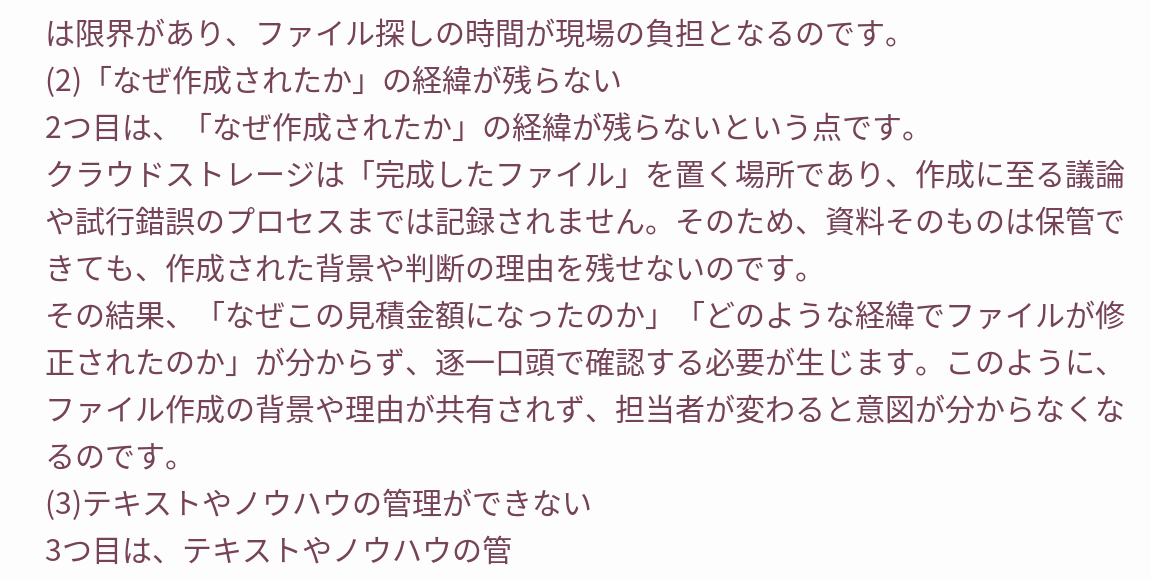は限界があり、ファイル探しの時間が現場の負担となるのです。
(2)「なぜ作成されたか」の経緯が残らない
2つ目は、「なぜ作成されたか」の経緯が残らないという点です。
クラウドストレージは「完成したファイル」を置く場所であり、作成に至る議論や試行錯誤のプロセスまでは記録されません。そのため、資料そのものは保管できても、作成された背景や判断の理由を残せないのです。
その結果、「なぜこの見積金額になったのか」「どのような経緯でファイルが修正されたのか」が分からず、逐一口頭で確認する必要が生じます。このように、ファイル作成の背景や理由が共有されず、担当者が変わると意図が分からなくなるのです。
(3)テキストやノウハウの管理ができない
3つ目は、テキストやノウハウの管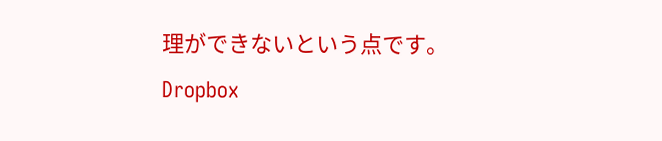理ができないという点です。
Dropbox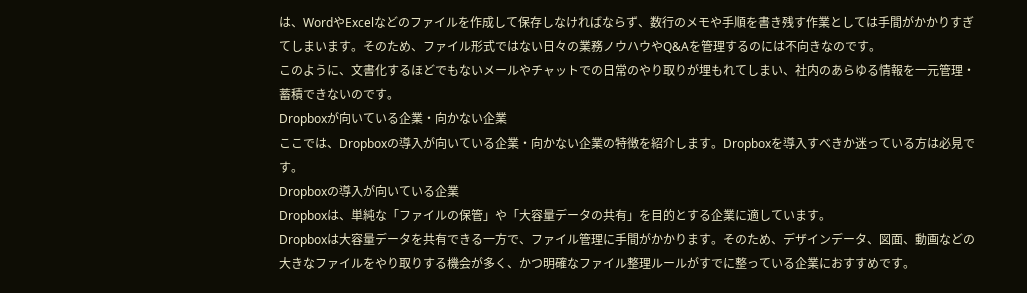は、WordやExcelなどのファイルを作成して保存しなければならず、数行のメモや手順を書き残す作業としては手間がかかりすぎてしまいます。そのため、ファイル形式ではない日々の業務ノウハウやQ&Aを管理するのには不向きなのです。
このように、文書化するほどでもないメールやチャットでの日常のやり取りが埋もれてしまい、社内のあらゆる情報を一元管理・蓄積できないのです。
Dropboxが向いている企業・向かない企業
ここでは、Dropboxの導入が向いている企業・向かない企業の特徴を紹介します。Dropboxを導入すべきか迷っている方は必見です。
Dropboxの導入が向いている企業
Dropboxは、単純な「ファイルの保管」や「大容量データの共有」を目的とする企業に適しています。
Dropboxは大容量データを共有できる一方で、ファイル管理に手間がかかります。そのため、デザインデータ、図面、動画などの大きなファイルをやり取りする機会が多く、かつ明確なファイル整理ルールがすでに整っている企業におすすめです。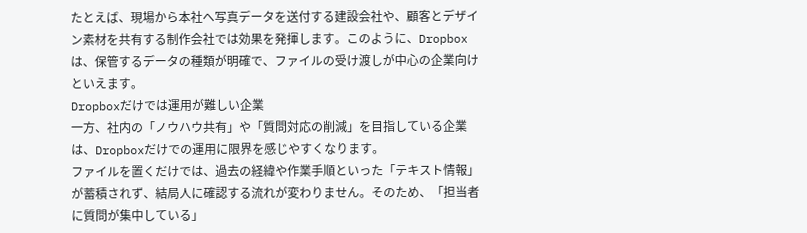たとえば、現場から本社へ写真データを送付する建設会社や、顧客とデザイン素材を共有する制作会社では効果を発揮します。このように、Dropboxは、保管するデータの種類が明確で、ファイルの受け渡しが中心の企業向けといえます。
Dropboxだけでは運用が難しい企業
一方、社内の「ノウハウ共有」や「質問対応の削減」を目指している企業は、Dropboxだけでの運用に限界を感じやすくなります。
ファイルを置くだけでは、過去の経緯や作業手順といった「テキスト情報」が蓄積されず、結局人に確認する流れが変わりません。そのため、「担当者に質問が集中している」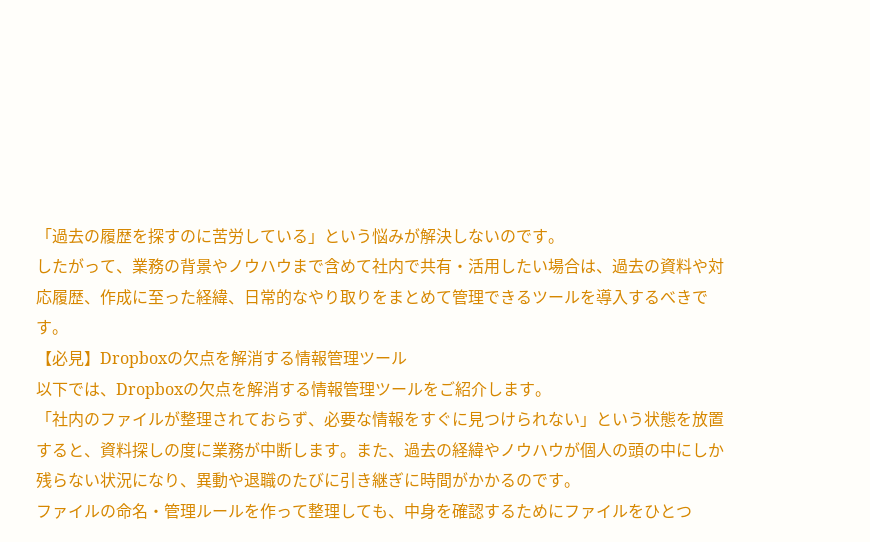「過去の履歴を探すのに苦労している」という悩みが解決しないのです。
したがって、業務の背景やノウハウまで含めて社内で共有・活用したい場合は、過去の資料や対応履歴、作成に至った経緯、日常的なやり取りをまとめて管理できるツールを導入するべきです。
【必見】Dropboxの欠点を解消する情報管理ツール
以下では、Dropboxの欠点を解消する情報管理ツールをご紹介します。
「社内のファイルが整理されておらず、必要な情報をすぐに見つけられない」という状態を放置すると、資料探しの度に業務が中断します。また、過去の経緯やノウハウが個人の頭の中にしか残らない状況になり、異動や退職のたびに引き継ぎに時間がかかるのです。
ファイルの命名・管理ルールを作って整理しても、中身を確認するためにファイルをひとつ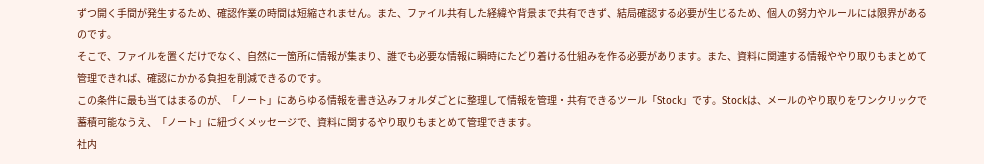ずつ開く手間が発生するため、確認作業の時間は短縮されません。また、ファイル共有した経緯や背景まで共有できず、結局確認する必要が生じるため、個人の努力やルールには限界があるのです。
そこで、ファイルを置くだけでなく、自然に一箇所に情報が集まり、誰でも必要な情報に瞬時にたどり着ける仕組みを作る必要があります。また、資料に関連する情報ややり取りもまとめて管理できれば、確認にかかる負担を削減できるのです。
この条件に最も当てはまるのが、「ノート」にあらゆる情報を書き込みフォルダごとに整理して情報を管理・共有できるツール「Stock」です。Stockは、メールのやり取りをワンクリックで蓄積可能なうえ、「ノート」に紐づくメッセージで、資料に関するやり取りもまとめて管理できます。
社内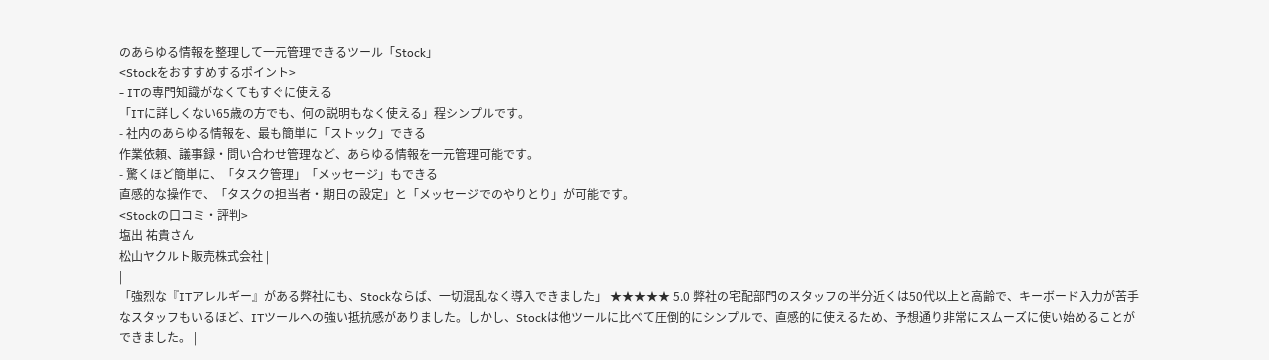のあらゆる情報を整理して一元管理できるツール「Stock」
<Stockをおすすめするポイント>
- ITの専門知識がなくてもすぐに使える
「ITに詳しくない65歳の方でも、何の説明もなく使える」程シンプルです。
- 社内のあらゆる情報を、最も簡単に「ストック」できる
作業依頼、議事録・問い合わせ管理など、あらゆる情報を一元管理可能です。
- 驚くほど簡単に、「タスク管理」「メッセージ」もできる
直感的な操作で、「タスクの担当者・期日の設定」と「メッセージでのやりとり」が可能です。
<Stockの口コミ・評判>
塩出 祐貴さん
松山ヤクルト販売株式会社 |
|
「強烈な『ITアレルギー』がある弊社にも、Stockならば、一切混乱なく導入できました」 ★★★★★ 5.0 弊社の宅配部門のスタッフの半分近くは50代以上と高齢で、キーボード入力が苦手なスタッフもいるほど、ITツールへの強い抵抗感がありました。しかし、Stockは他ツールに比べて圧倒的にシンプルで、直感的に使えるため、予想通り非常にスムーズに使い始めることができました。 |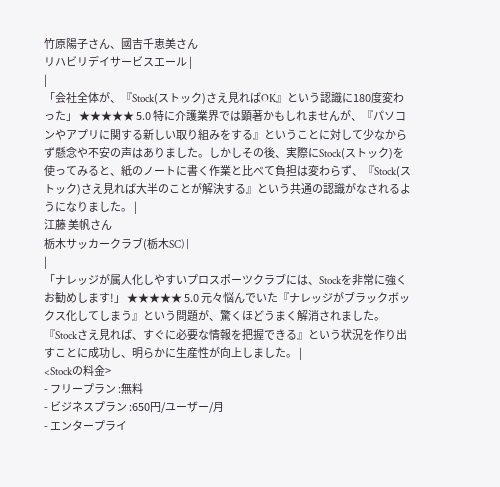竹原陽子さん、國吉千恵美さん
リハビリデイサービスエール |
|
「会社全体が、『Stock(ストック)さえ見ればOK』という認識に180度変わった」 ★★★★★ 5.0 特に介護業界では顕著かもしれませんが、『パソコンやアプリに関する新しい取り組みをする』ということに対して少なからず懸念や不安の声はありました。しかしその後、実際にStock(ストック)を使ってみると、紙のノートに書く作業と比べて負担は変わらず、『Stock(ストック)さえ見れば大半のことが解決する』という共通の認識がなされるようになりました。 |
江藤 美帆さん
栃木サッカークラブ(栃木SC) |
|
「ナレッジが属人化しやすいプロスポーツクラブには、Stockを非常に強くお勧めします!」 ★★★★★ 5.0 元々悩んでいた『ナレッジがブラックボックス化してしまう』という問題が、驚くほどうまく解消されました。 『Stockさえ見れば、すぐに必要な情報を把握できる』という状況を作り出すことに成功し、明らかに生産性が向上しました。 |
<Stockの料金>
- フリープラン :無料
- ビジネスプラン :650円/ユーザー/月
- エンタープライ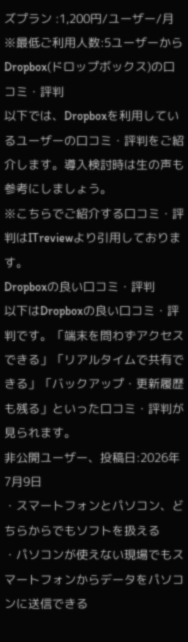ズプラン :1,200円/ユーザー/月
※最低ご利用人数:5ユーザーから
Dropbox(ドロップボックス)の口コミ・評判
以下では、Dropboxを利用しているユーザーの口コミ・評判をご紹介します。導入検討時は生の声も参考にしましょう。
※こちらでご紹介する口コミ・評判はITreviewより引用しております。
Dropboxの良い口コミ・評判
以下はDropboxの良い口コミ・評判です。「端末を問わずアクセスできる」「リアルタイムで共有できる」「バックアップ・更新履歴も残る」といった口コミ・評判が見られます。
非公開ユーザー、投稿日:2026年7月9日
・スマートフォンとパソコン、どちらからでもソフトを扱える
・パソコンが使えない現場でもスマートフォンからデータをパソコンに送信できる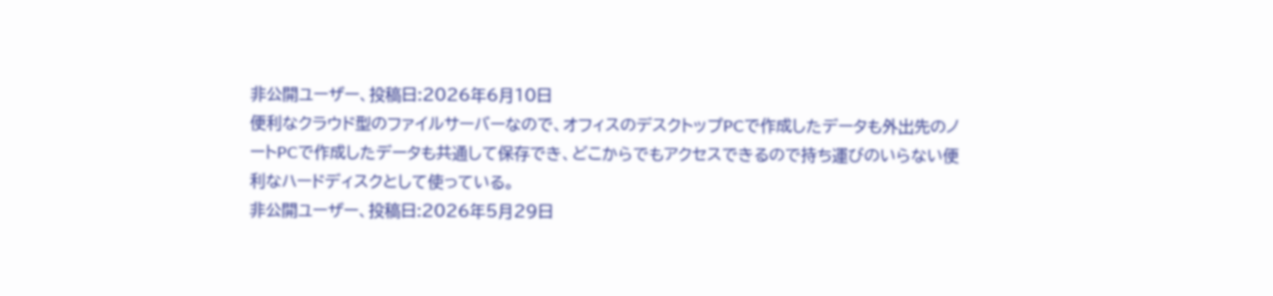非公開ユーザー、投稿日:2026年6月10日
便利なクラウド型のファイルサーバーなので、オフィスのデスクトップPCで作成したデータも外出先のノートPCで作成したデータも共通して保存でき、どこからでもアクセスできるので持ち運びのいらない便利なハードディスクとして使っている。
非公開ユーザー、投稿日:2026年5月29日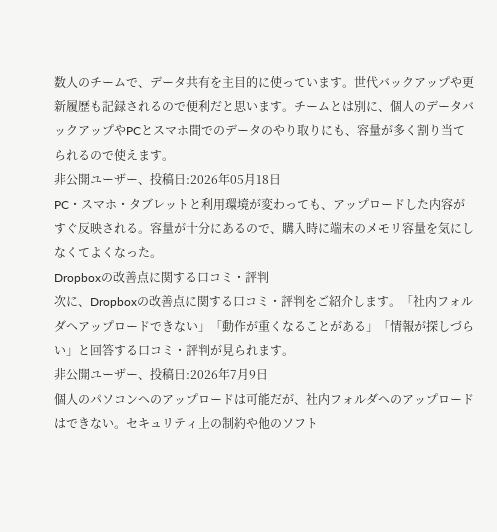数人のチームで、データ共有を主目的に使っています。世代バックアップや更新履歴も記録されるので便利だと思います。チームとは別に、個人のデータバックアップやPCとスマホ間でのデータのやり取りにも、容量が多く割り当てられるので使えます。
非公開ユーザー、投稿日:2026年05月18日
PC・スマホ・タブレットと利用環境が変わっても、アップロードした内容がすぐ反映される。容量が十分にあるので、購入時に端末のメモリ容量を気にしなくてよくなった。
Dropboxの改善点に関する口コミ・評判
次に、Dropboxの改善点に関する口コミ・評判をご紹介します。「社内フォルダへアップロードできない」「動作が重くなることがある」「情報が探しづらい」と回答する口コミ・評判が見られます。
非公開ユーザー、投稿日:2026年7月9日
個人のパソコンへのアップロードは可能だが、社内フォルダへのアップロードはできない。セキュリティ上の制約や他のソフト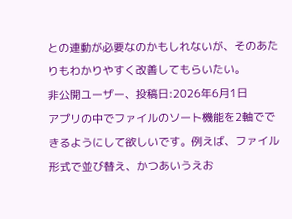との連動が必要なのかもしれないが、そのあたりもわかりやすく改善してもらいたい。
非公開ユーザー、投稿日:2026年6月1日
アプリの中でファイルのソート機能を2軸でできるようにして欲しいです。例えば、ファイル形式で並び替え、かつあいうえお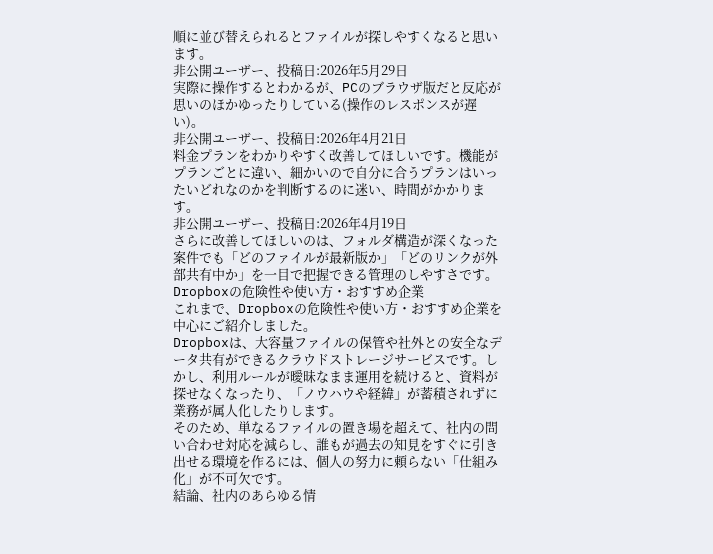順に並び替えられるとファイルが探しやすくなると思います。
非公開ユーザー、投稿日:2026年5月29日
実際に操作するとわかるが、PCのブラウザ版だと反応が思いのほかゆったりしている(操作のレスポンスが遅い)。
非公開ユーザー、投稿日:2026年4月21日
料金プランをわかりやすく改善してほしいです。機能がプランごとに違い、細かいので自分に合うプランはいったいどれなのかを判断するのに迷い、時間がかかります。
非公開ユーザー、投稿日:2026年4月19日
さらに改善してほしいのは、フォルダ構造が深くなった案件でも「どのファイルが最新版か」「どのリンクが外部共有中か」を一目で把握できる管理のしやすさです。
Dropboxの危険性や使い方・おすすめ企業
これまで、Dropboxの危険性や使い方・おすすめ企業を中心にご紹介しました。
Dropboxは、大容量ファイルの保管や社外との安全なデータ共有ができるクラウドストレージサービスです。しかし、利用ルールが曖昧なまま運用を続けると、資料が探せなくなったり、「ノウハウや経緯」が蓄積されずに業務が属人化したりします。
そのため、単なるファイルの置き場を超えて、社内の問い合わせ対応を減らし、誰もが過去の知見をすぐに引き出せる環境を作るには、個人の努力に頼らない「仕組み化」が不可欠です。
結論、社内のあらゆる情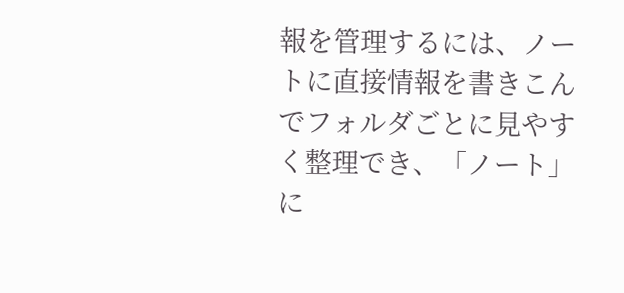報を管理するには、ノートに直接情報を書きこんでフォルダごとに見やすく整理でき、「ノート」に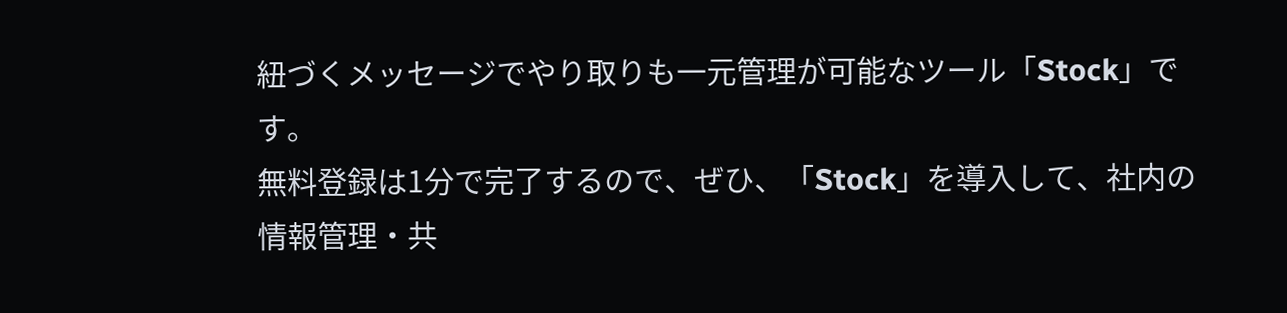紐づくメッセージでやり取りも一元管理が可能なツール「Stock」です。
無料登録は1分で完了するので、ぜひ、「Stock」を導入して、社内の情報管理・共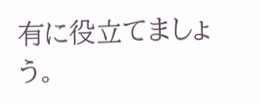有に役立てましょう。